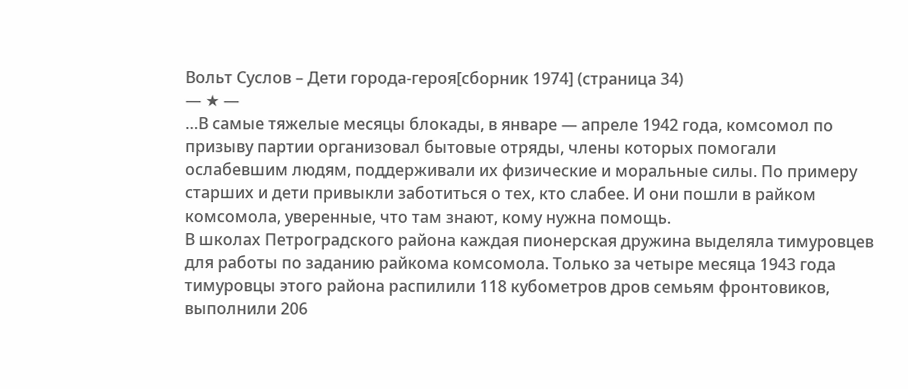Вольт Суслов – Дети города-героя[сборник 1974] (страница 34)
— ★ —
…В самые тяжелые месяцы блокады, в январе — апреле 1942 года, комсомол по призыву партии организовал бытовые отряды, члены которых помогали ослабевшим людям, поддерживали их физические и моральные силы. По примеру старших и дети привыкли заботиться о тех, кто слабее. И они пошли в райком комсомола, уверенные, что там знают, кому нужна помощь.
В школах Петроградского района каждая пионерская дружина выделяла тимуровцев для работы по заданию райкома комсомола. Только за четыре месяца 1943 года тимуровцы этого района распилили 118 кубометров дров семьям фронтовиков, выполнили 206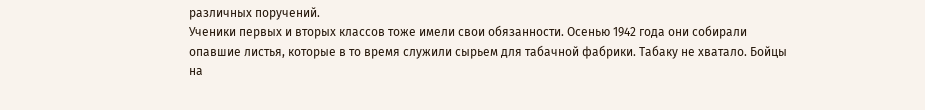различных поручений.
Ученики первых и вторых классов тоже имели свои обязанности. Осенью 1942 года они собирали опавшие листья, которые в то время служили сырьем для табачной фабрики. Табаку не хватало. Бойцы на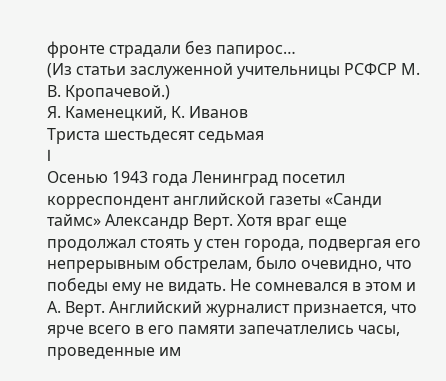фронте страдали без папирос…
(Из статьи заслуженной учительницы РСФСР М. В. Кропачевой.)
Я. Каменецкий, К. Иванов
Триста шестьдесят седьмая
I
Осенью 1943 года Ленинград посетил корреспондент английской газеты «Санди таймс» Александр Верт. Хотя враг еще продолжал стоять у стен города, подвергая его непрерывным обстрелам, было очевидно, что победы ему не видать. Не сомневался в этом и А. Верт. Английский журналист признается, что ярче всего в его памяти запечатлелись часы, проведенные им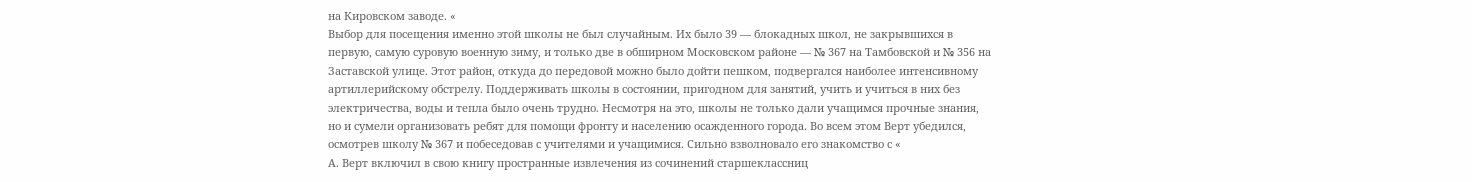на Кировском заводе. «
Выбор для посещения именно этой школы не был случайным. Их было 39 — блокадных школ, не закрывшихся в первую, самую суровую военную зиму, и только две в обширном Московском районе — № 367 на Тамбовской и № 356 на Заставской улице. Этот район, откуда до передовой можно было дойти пешком, подвергался наиболее интенсивному артиллерийскому обстрелу. Поддерживать школы в состоянии, пригодном для занятий, учить и учиться в них без электричества, воды и тепла было очень трудно. Несмотря на это, школы не только дали учащимся прочные знания, но и сумели организовать ребят для помощи фронту и населению осажденного города. Во всем этом Верт убедился, осмотрев школу № 367 и побеседовав с учителями и учащимися. Сильно взволновало его знакомство с «
А. Верт включил в свою книгу пространные извлечения из сочинений старшеклассниц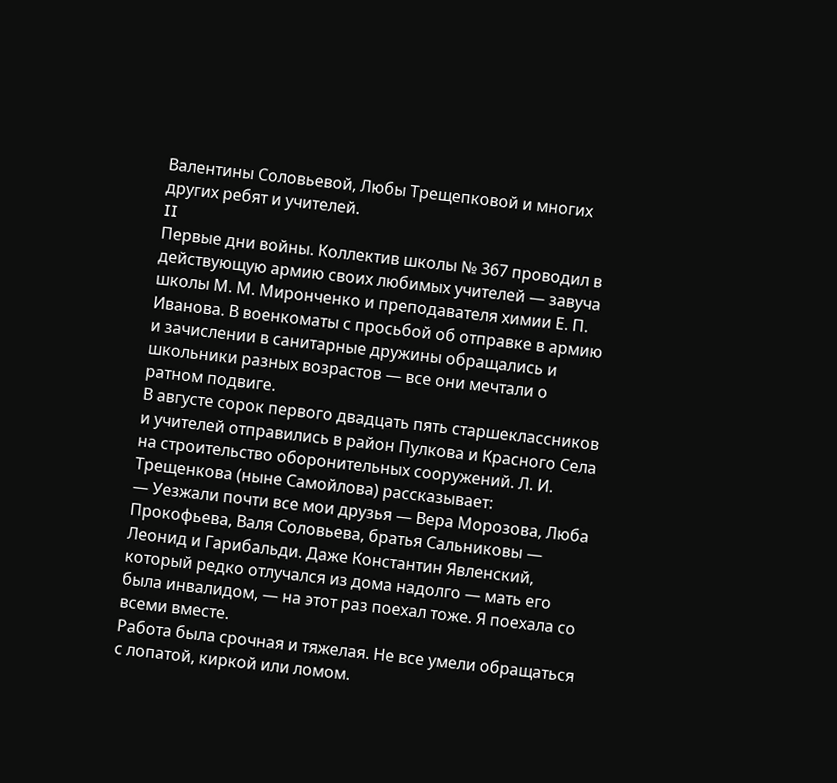Валентины Соловьевой, Любы Трещепковой и многих других ребят и учителей.
II
Первые дни войны. Коллектив школы № 367 проводил в действующую армию своих любимых учителей — завуча школы М. М. Миронченко и преподавателя химии Е. П. Иванова. В военкоматы с просьбой об отправке в армию и зачислении в санитарные дружины обращались и школьники разных возрастов — все они мечтали о ратном подвиге.
В августе сорок первого двадцать пять старшеклассников и учителей отправились в район Пулкова и Красного Села на строительство оборонительных сооружений. Л. И. Трещенкова (ныне Самойлова) рассказывает:
— Уезжали почти все мои друзья — Вера Морозова, Люба Прокофьева, Валя Соловьева, братья Сальниковы — Леонид и Гарибальди. Даже Константин Явленский, который редко отлучался из дома надолго — мать его была инвалидом, — на этот раз поехал тоже. Я поехала со всеми вместе.
Работа была срочная и тяжелая. Не все умели обращаться с лопатой, киркой или ломом.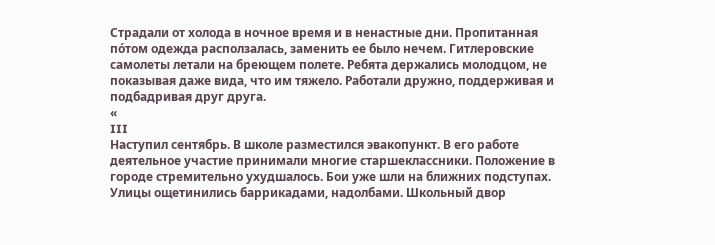Страдали от холода в ночное время и в ненастные дни. Пропитанная по́том одежда расползалась, заменить ее было нечем. Гитлеровские самолеты летали на бреющем полете. Ребята держались молодцом, не показывая даже вида, что им тяжело. Работали дружно, поддерживая и подбадривая друг друга.
«
III
Наступил сентябрь. В школе разместился эвакопункт. В его работе деятельное участие принимали многие старшеклассники. Положение в городе стремительно ухудшалось. Бои уже шли на ближних подступах. Улицы ощетинились баррикадами, надолбами. Школьный двор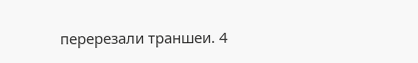перерезали траншеи. 4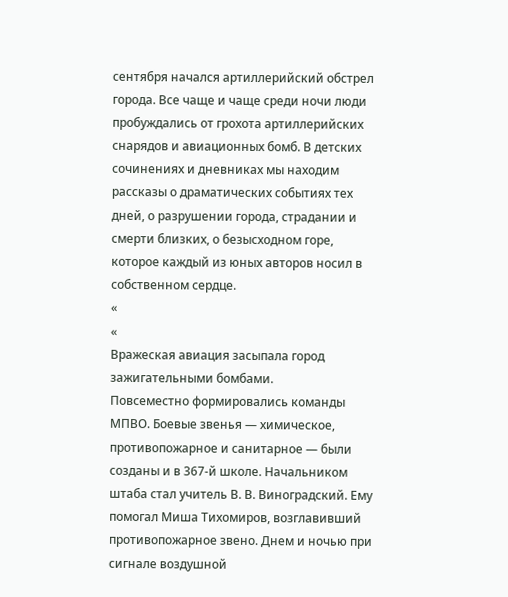сентября начался артиллерийский обстрел города. Все чаще и чаще среди ночи люди пробуждались от грохота артиллерийских снарядов и авиационных бомб. В детских сочинениях и дневниках мы находим рассказы о драматических событиях тех дней, о разрушении города, страдании и смерти близких, о безысходном горе, которое каждый из юных авторов носил в собственном сердце.
«
«
Вражеская авиация засыпала город зажигательными бомбами.
Повсеместно формировались команды МПВО. Боевые звенья — химическое, противопожарное и санитарное — были созданы и в 367-й школе. Начальником штаба стал учитель В. В. Виноградский. Ему помогал Миша Тихомиров, возглавивший противопожарное звено. Днем и ночью при сигнале воздушной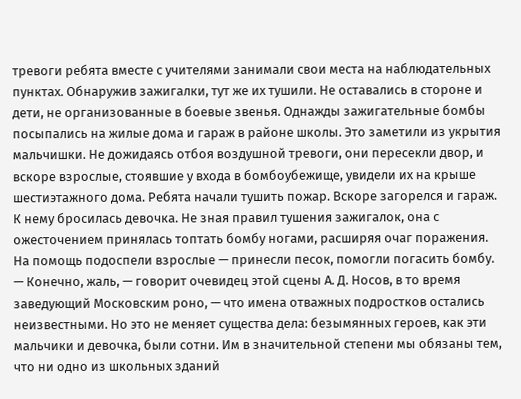тревоги ребята вместе с учителями занимали свои места на наблюдательных пунктах. Обнаружив зажигалки, тут же их тушили. Не оставались в стороне и дети, не организованные в боевые звенья. Однажды зажигательные бомбы посыпались на жилые дома и гараж в районе школы. Это заметили из укрытия мальчишки. Не дожидаясь отбоя воздушной тревоги, они пересекли двор, и вскоре взрослые, стоявшие у входа в бомбоубежище, увидели их на крыше шестиэтажного дома. Ребята начали тушить пожар. Вскоре загорелся и гараж. К нему бросилась девочка. Не зная правил тушения зажигалок, она с ожесточением принялась топтать бомбу ногами, расширяя очаг поражения. На помощь подоспели взрослые — принесли песок, помогли погасить бомбу.
— Конечно, жаль, — говорит очевидец этой сцены А. Д. Носов, в то время заведующий Московским роно, — что имена отважных подростков остались неизвестными. Но это не меняет существа дела: безымянных героев, как эти мальчики и девочка, были сотни. Им в значительной степени мы обязаны тем, что ни одно из школьных зданий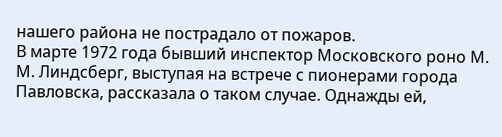нашего района не пострадало от пожаров.
В марте 1972 года бывший инспектор Московского роно М. М. Линдсберг, выступая на встрече с пионерами города Павловска, рассказала о таком случае. Однажды ей,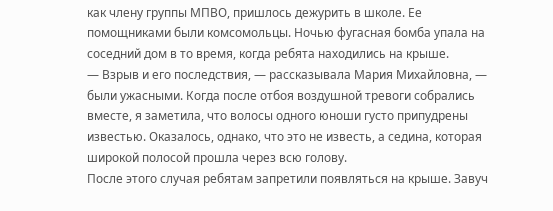как члену группы МПВО, пришлось дежурить в школе. Ее помощниками были комсомольцы. Ночью фугасная бомба упала на соседний дом в то время, когда ребята находились на крыше.
— Взрыв и его последствия, — рассказывала Мария Михайловна, — были ужасными. Когда после отбоя воздушной тревоги собрались вместе, я заметила, что волосы одного юноши густо припудрены известью. Оказалось, однако, что это не известь, а седина, которая широкой полосой прошла через всю голову.
После этого случая ребятам запретили появляться на крыше. Завуч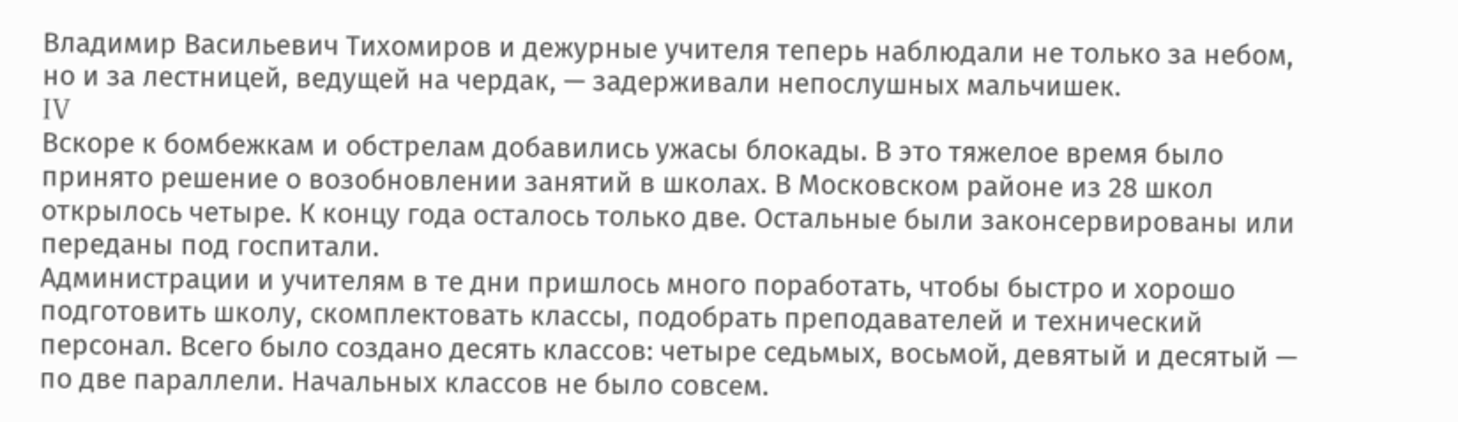Владимир Васильевич Тихомиров и дежурные учителя теперь наблюдали не только за небом, но и за лестницей, ведущей на чердак, — задерживали непослушных мальчишек.
IV
Вскоре к бомбежкам и обстрелам добавились ужасы блокады. В это тяжелое время было принято решение о возобновлении занятий в школах. В Московском районе из 28 школ открылось четыре. К концу года осталось только две. Остальные были законсервированы или переданы под госпитали.
Администрации и учителям в те дни пришлось много поработать, чтобы быстро и хорошо подготовить школу, скомплектовать классы, подобрать преподавателей и технический персонал. Всего было создано десять классов: четыре седьмых, восьмой, девятый и десятый — по две параллели. Начальных классов не было совсем.